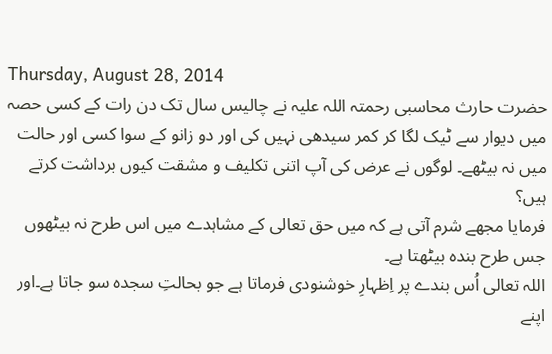Thursday, August 28, 2014
حضرت حارث محاسبی رحمتہ اللہ علیہ نے چالیس سال تک دن رات کے کسی حصہ میں دیوار سے ٹیک لگا کر کمر سیدھی نہیں کی اور دو زانو کے سوا کسی اور حالت میں نہ بیٹھے۔ لوگوں نے عرض کی آپ اتنی تکلیف و مشقت کیوں برداشت کرتے ہیں؟
فرمایا مجھے شرم آتی ہے کہ میں حق تعالی کے مشاہدے میں اس طرح نہ بیٹھوں جس طرح بندہ بیٹھتا ہے۔
اللہ تعالی اُس بندے پر اِظہارِ خوشنودی فرماتا ہے جو بحالتِ سجدہ سو جاتا ہے۔اور اپنے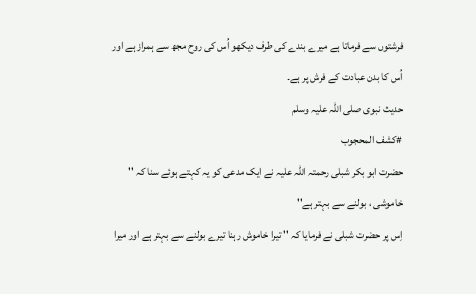فرشتوں سے فرماتا ہے میرے بندے کی طرف دیکھو اُس کی روح مجھ سے ہمراز ہے اور اُس کا بدن عبادت کے فرش پر ہے۔
حدیث نبوی صلی اللہ علیہ وسلم
#کشف المحجوب
حضرت ابو بکر شبلی رحمتہ اللہ علیہ نے ایک مدعی کو یہ کہتے ہوئے سنا کہ '' خاموشی ، بولنے سے بہتر ہے''
اِس پر حضرت شبلی نے فرمایا کہ '' تیرا خاموش رہنا تیرے بولنے سے بہتر ہے اور میرا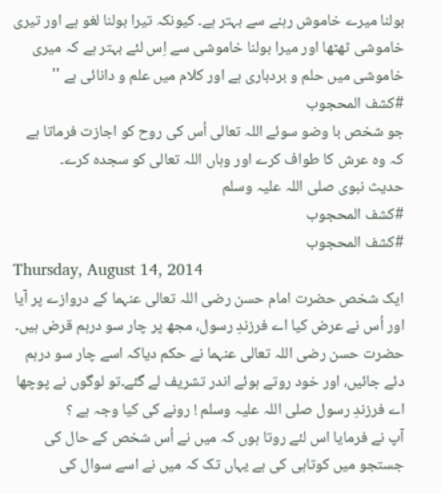بولنا میرے خاموش رہنے سے بہتر ہے۔ کیونکہ تیرا بولنا لغو ہے اور تیری خاموشی ٹھٹھا اور میرا بولنا خاموشی سے اِس لئے بہتر ہے کہ میری خاموشی میں حلم و بردباری ہے اور کلام میں علم و دانائی ہے ''
#کشف المحجوب
جو شخص با وضو سوئے اللہ تعالی اُس کی روح کو اجازت فرماتا ہے کہ وہ عرش کا طواف کرے اور وہاں اللہ تعالی کو سجدہ کرے۔
حدیث نبوی صلی اللہ علیہ وسلم
#کشف المحجوب
#کشف المحجوب
Thursday, August 14, 2014
ایک شخص حضرت امام حسن رضی اللہ تعالی عنہما کے دروازے پر آیا اور اُس نے عرض کیا اے فرزندِ رسول، مجھ پر چار سو درہم قرض ہیں۔ حضرت حسن رضی اللہ تعالی عنہما نے حکم دیاکہ اسے چار سو درہم دئے جائیں، اور خود روتے ہوئے اندر تشریف لے گئے۔تو لوگوں نے پوچھا اے فرزندِ رسول صلی اللہ علیہ وسلم ! رونے کی کیا وجہ ہے ؟
آپ نے فرمایا اس لئے روتا ہوں کہ میں نے اُس شخص کے حال کی جستجو میں کوتاہی کی ہے یہاں تک کہ میں نے اسے سوال کی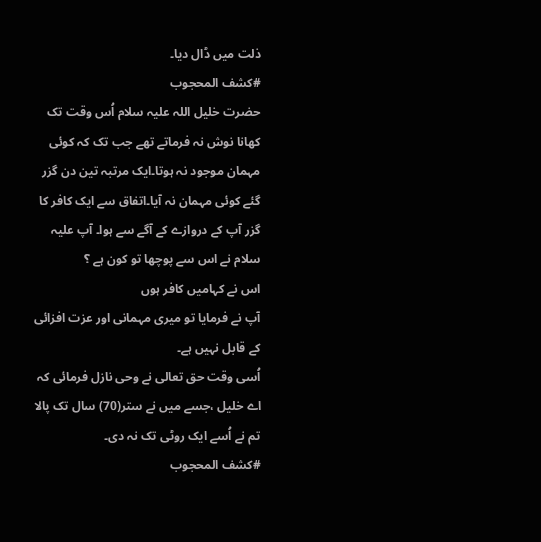ذلت میں ڈال دیا۔
#کشف المحجوب
حضرت خلیل اللہ علیہ سلام اُس وقت تک کھانا نوش نہ فرماتے تھے جب تک کہ کوئی مہمان موجود نہ ہوتا۔ایک مرتبہ تین دن گزر گئے کوئی مہمان نہ آیا۔اتفاق سے ایک کافر کا گزر آپ کے دروازے کے آگے سے ہوا۔ آپ علیہ سلام نے اس سے پوچھا تو کون ہے ؟
اس نے کہامیں کافر ہوں
آپ نے فرمایا تو میری مہمانی اور عزت افزائی کے قابل نہیں ہے۔
اُسی وقت حق تعالی نے وحی نازل فرمائی کہ اے خلیل ،جسے میں نے ستر(70) سال تک پالا تم نے اُسے ایک روٹی تک نہ دی۔
#کشف المحجوب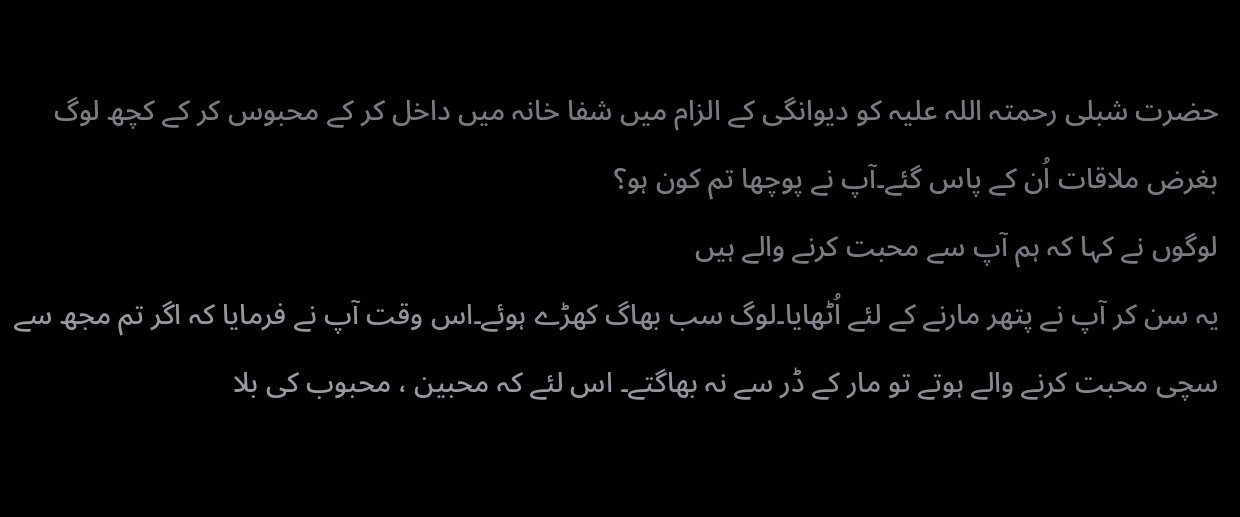حضرت شبلی رحمتہ اللہ علیہ کو دیوانگی کے الزام میں شفا خانہ میں داخل کر کے محبوس کر کے کچھ لوگ بغرض ملاقات اُن کے پاس گئے۔آپ نے پوچھا تم کون ہو؟
لوگوں نے کہا کہ ہم آپ سے محبت کرنے والے ہیں
یہ سن کر آپ نے پتھر مارنے کے لئے اُٹھایا۔لوگ سب بھاگ کھڑے ہوئے۔اس وقت آپ نے فرمایا کہ اگر تم مجھ سے سچی محبت کرنے والے ہوتے تو مار کے ڈر سے نہ بھاگتے۔ اس لئے کہ محبین ، محبوب کی بلا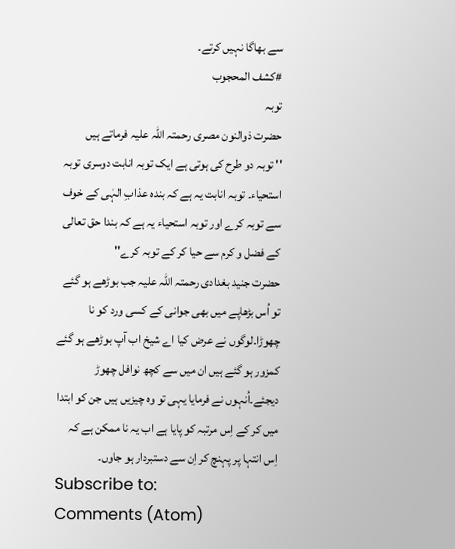سے بھاگا نہیں کرتے۔
#کشف المحجوب
توبہ
حضرت ذوالنون مصری رحمتہ اللہ علیہ فرماتے ہیں
'' توبہ دو طرح کی ہوتی ہے ایک توبہ انابت دوسری توبہ استحیاء۔ توبہ انابت یہ ہے کہ بندہ عذابِ الہٰی کے خوف سے توبہ کرے اور توبہ استحیاء یہ ہے کہ بندا حق تعالی کے فضل و کرم سے حیا کر کے توبہ کرے''
حضرت جنید بغدادی رحمتہ اللہ علیہ جب بوڑھے ہو گئے تو اُس بڑھاپے میں بھی جوانی کے کسی ورد کو نا چھوڑا۔لوگوں نے عرض کیا اے شیخ اب آپ بوڑھے ہو گئے کمزور ہو گئے ہیں ان میں سے کچھ نوافل چھوڑ دیجئے۔اُنہوں نے فرمایا یہی تو وہ چیزیں ہیں جن کو ابتدا میں کر کے اِس مرتبہ کو پایا ہے اب یہ نا ممکن ہے کہ اِس انتہا پر پہنچ کر اِن سے دستبردار ہو جاوں۔
Subscribe to:
Comments (Atom)